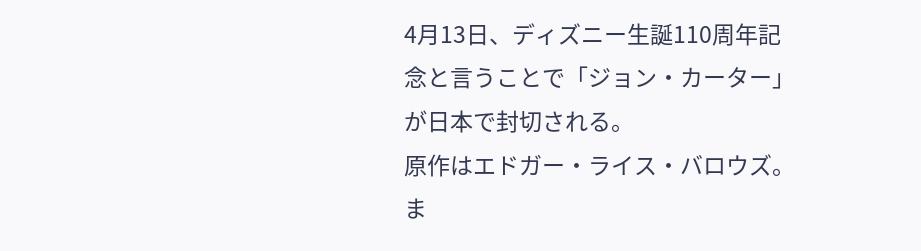4月13日、ディズニー生誕110周年記念と言うことで「ジョン・カーター」が日本で封切される。
原作はエドガー・ライス・バロウズ。
ま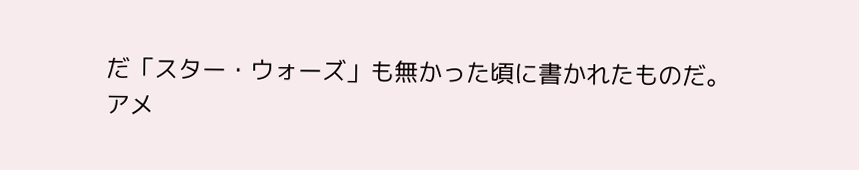だ「スター・ウォーズ」も無かった頃に書かれたものだ。
アメ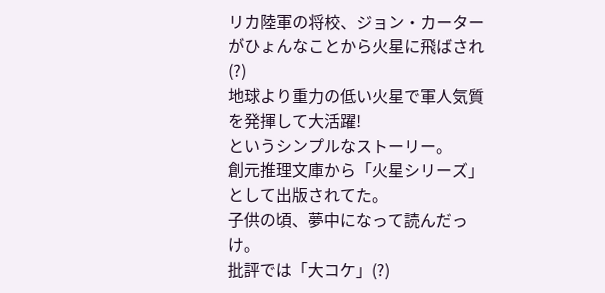リカ陸軍の将校、ジョン・カーターがひょんなことから火星に飛ばされ(?)
地球より重力の低い火星で軍人気質を発揮して大活躍!
というシンプルなストーリー。
創元推理文庫から「火星シリーズ」として出版されてた。
子供の頃、夢中になって読んだっけ。
批評では「大コケ」(?)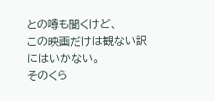との噂も聞くけど、
この映画だけは観ない訳にはいかない。
そのくら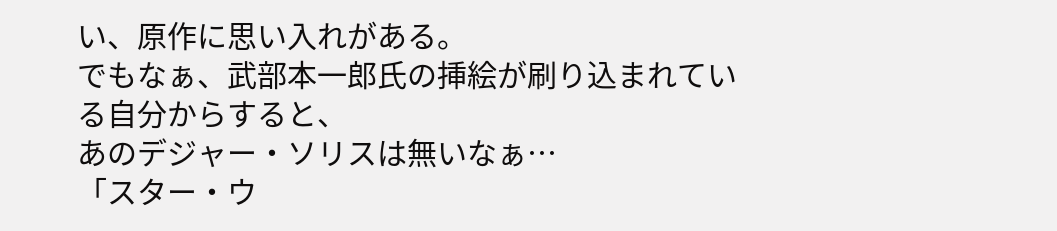い、原作に思い入れがある。
でもなぁ、武部本一郎氏の挿絵が刷り込まれている自分からすると、
あのデジャー・ソリスは無いなぁ…
「スター・ウ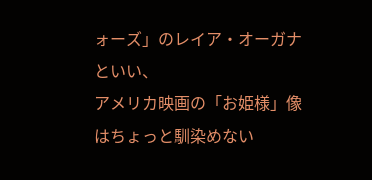ォーズ」のレイア・オーガナといい、
アメリカ映画の「お姫様」像はちょっと馴染めない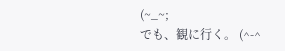(~_~;
でも、観に行く。 (^-^